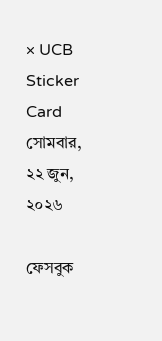× UCB Sticker Card
সোমবার, ২২ জুন, ২০২৬

ফেসবুক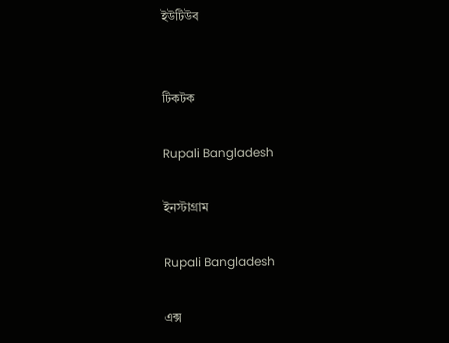ইউটিউব


টিকটক

Rupali Bangladesh

ইনস্টাগ্রাম

Rupali Bangladesh

এক্স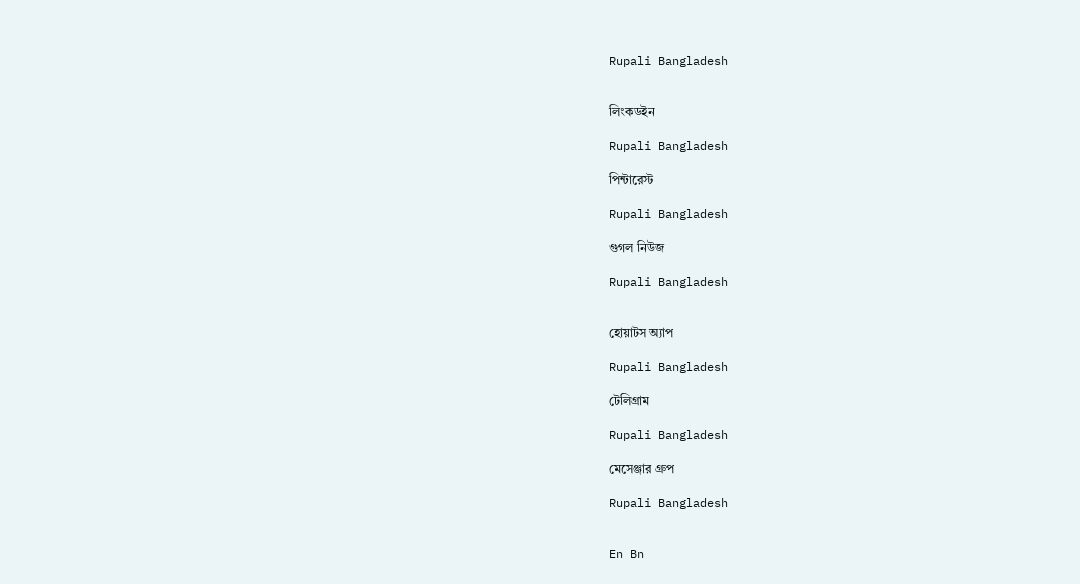Rupali Bangladesh


লিংকডইন

Rupali Bangladesh

পিন্টারেস্ট

Rupali Bangladesh

গুগল নিউজ

Rupali Bangladesh


হোয়াটস অ্যাপ

Rupali Bangladesh

টেলিগ্রাম

Rupali Bangladesh

মেসেঞ্জার গ্রুপ

Rupali Bangladesh


En Bn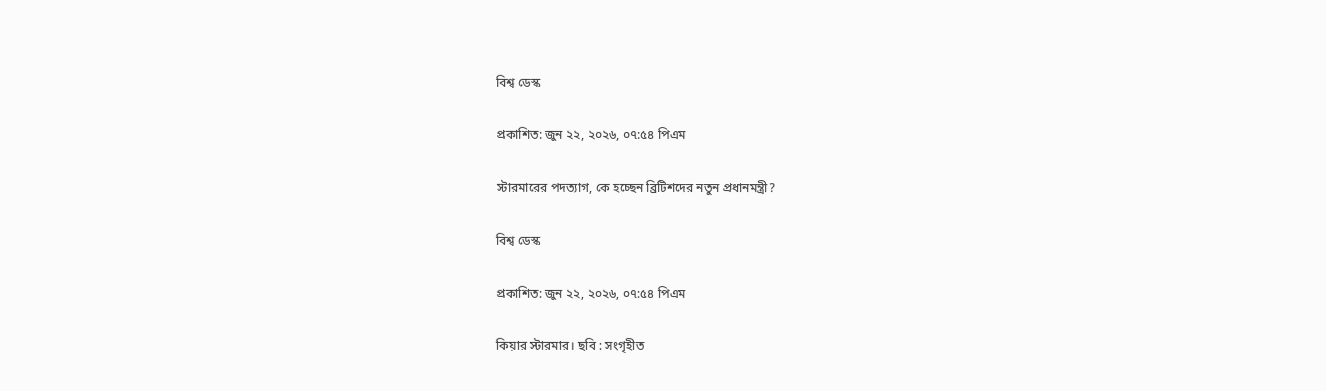বিশ্ব ডেস্ক

প্রকাশিত: জুন ২২, ২০২৬, ০৭:৫৪ পিএম

স্টারমারের পদত্যাগ, কে হচ্ছেন ব্রিটিশদের নতুন প্রধানমন্ত্রী?

বিশ্ব ডেস্ক

প্রকাশিত: জুন ২২, ২০২৬, ০৭:৫৪ পিএম

কিয়ার স্টারমার। ছবি : সংগৃহীত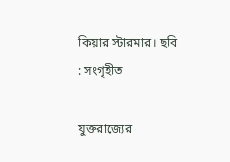কিয়ার স্টারমার। ছবি : সংগৃহীত

যুক্তরাজ্যের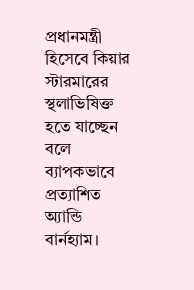প্রধানমন্ত্রী হিসেবে কিয়ার স্টারমারের স্থলাভিষিক্ত হতে যাচ্ছেন বলে ব্যাপকভাবে প্রত্যাশিত অ্যান্ডি বার্নহ্যাম।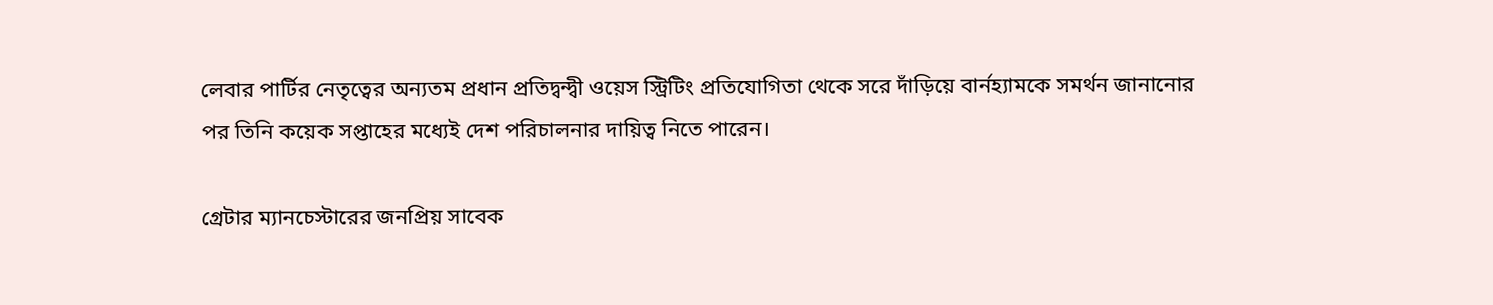লেবার পার্টির নেতৃত্বের অন্যতম প্রধান প্রতিদ্বন্দ্বী ওয়েস স্ট্রিটিং প্রতিযোগিতা থেকে সরে দাঁড়িয়ে বার্নহ্যামকে সমর্থন জানানোর পর তিনি কয়েক সপ্তাহের মধ্যেই দেশ পরিচালনার দায়িত্ব নিতে পারেন।

গ্রেটার ম্যানচেস্টারের জনপ্রিয় সাবেক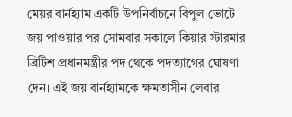মেয়র বার্নহ্যাম একটি উপনির্বাচনে বিপুল ভোটে জয় পাওয়ার পর সোমবার সকালে কিয়ার স্টারমার ব্রিটিশ প্রধানমন্ত্রীর পদ থেকে পদত্যাগের ঘোষণা দেন। এই জয় বার্নহ্যামকে ক্ষমতাসীন লেবার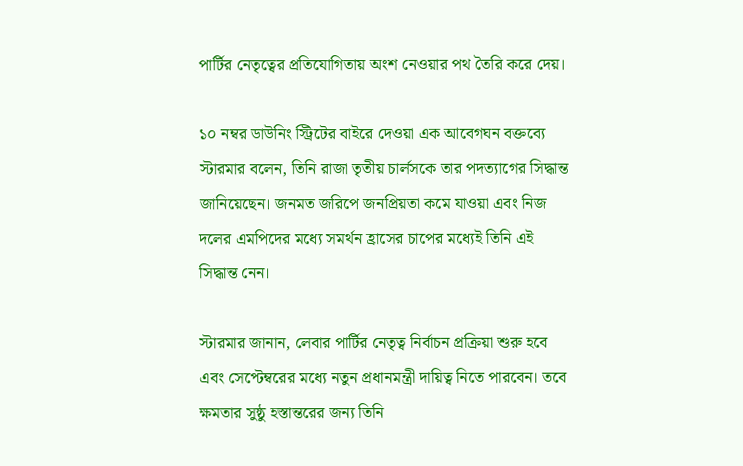পার্টির নেতৃত্বের প্রতিযোগিতায় অংশ নেওয়ার পথ তৈরি করে দেয়।

১০ নম্বর ডাউনিং স্ট্রিটের বাইরে দেওয়া এক আবেগঘন বক্তব্যে স্টারমার বলেন, তিনি রাজা তৃতীয় চার্লসকে তার পদত্যাগের সিদ্ধান্ত জানিয়েছেন। জনমত জরিপে জনপ্রিয়তা কমে যাওয়া এবং নিজ দলের এমপিদের মধ্যে সমর্থন হ্রাসের চাপের মধ্যেই তিনি এই সিদ্ধান্ত নেন।

স্টারমার জানান, লেবার পার্টির নেতৃত্ব নির্বাচন প্রক্রিয়া শুরু হবে এবং সেপ্টেম্বরের মধ্যে নতুন প্রধানমন্ত্রী দায়িত্ব নিতে পারবেন। তবে ক্ষমতার সুষ্ঠু হস্তান্তরের জন্য তিনি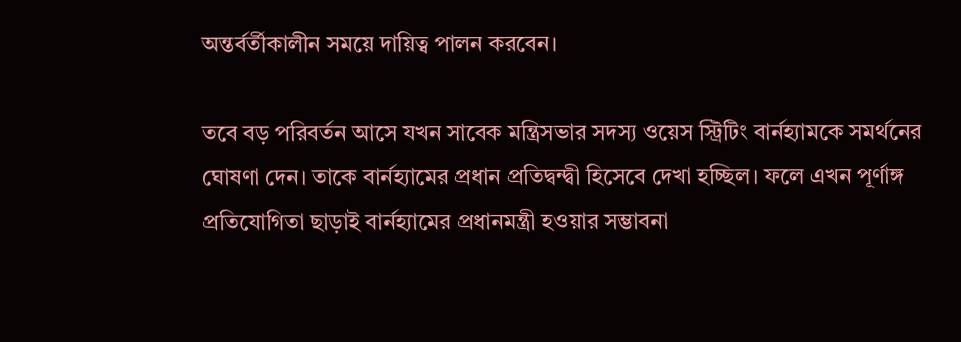অন্তর্বর্তীকালীন সময়ে দায়িত্ব পালন করবেন।

তবে বড় পরিবর্তন আসে যখন সাবেক মন্ত্রিসভার সদস্য ওয়েস স্ট্রিটিং বার্নহ্যামকে সমর্থনের ঘোষণা দেন। তাকে বার্নহ্যামের প্রধান প্রতিদ্বন্দ্বী হিসেবে দেখা হচ্ছিল। ফলে এখন পূর্ণাঙ্গ প্রতিযোগিতা ছাড়াই বার্নহ্যামের প্রধানমন্ত্রী হওয়ার সম্ভাবনা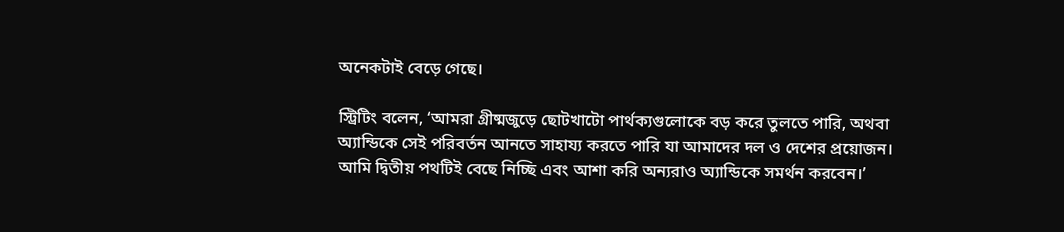অনেকটাই বেড়ে গেছে।

স্ট্রিটিং বলেন, ‘আমরা গ্রীষ্মজুড়ে ছোটখাটো পার্থক্যগুলোকে বড় করে তুলতে পারি, অথবা অ্যান্ডিকে সেই পরিবর্তন আনতে সাহায্য করতে পারি যা আমাদের দল ও দেশের প্রয়োজন। আমি দ্বিতীয় পথটিই বেছে নিচ্ছি এবং আশা করি অন্যরাও অ্যান্ডিকে সমর্থন করবেন।’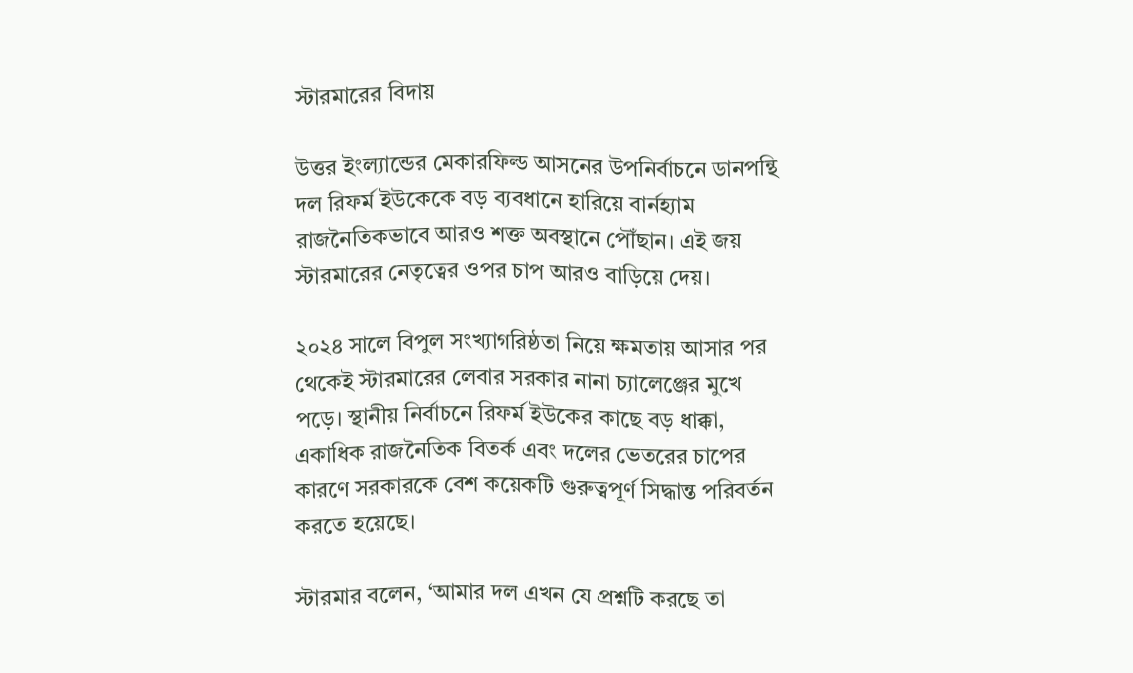স্টারমারের বিদায়

উত্তর ইংল্যান্ডের মেকারফিল্ড আসনের উপনির্বাচনে ডানপন্থি দল রিফর্ম ইউকেকে বড় ব্যবধানে হারিয়ে বার্নহ্যাম রাজনৈতিকভাবে আরও শক্ত অবস্থানে পৌঁছান। এই জয় স্টারমারের নেতৃত্বের ওপর চাপ আরও বাড়িয়ে দেয়।

২০২৪ সালে বিপুল সংখ্যাগরিষ্ঠতা নিয়ে ক্ষমতায় আসার পর থেকেই স্টারমারের লেবার সরকার নানা চ্যালেঞ্জের মুখে পড়ে। স্থানীয় নির্বাচনে রিফর্ম ইউকের কাছে বড় ধাক্কা, একাধিক রাজনৈতিক বিতর্ক এবং দলের ভেতরের চাপের কারণে সরকারকে বেশ কয়েকটি গুরুত্বপূর্ণ সিদ্ধান্ত পরিবর্তন করতে হয়েছে।

স্টারমার বলেন, ‘আমার দল এখন যে প্রশ্নটি করছে তা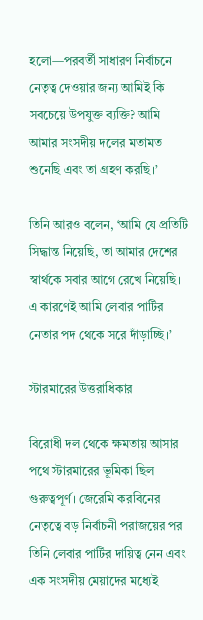হলো—পরবর্তী সাধারণ নির্বাচনে নেতৃত্ব দেওয়ার জন্য আমিই কি সবচেয়ে উপযুক্ত ব্যক্তি? আমি আমার সংসদীয় দলের মতামত শুনেছি এবং তা গ্রহণ করছি।’

তিনি আরও বলেন, ‘আমি যে প্রতিটি সিদ্ধান্ত নিয়েছি, তা আমার দেশের স্বার্থকে সবার আগে রেখে নিয়েছি। এ কারণেই আমি লেবার পার্টির নেতার পদ থেকে সরে দাঁড়াচ্ছি।’

স্টারমারের উত্তরাধিকার

বিরোধী দল থেকে ক্ষমতায় আসার পথে স্টারমারের ভূমিকা ছিল গুরুত্বপূর্ণ। জেরেমি করবিনের নেতৃত্বে বড় নির্বাচনী পরাজয়ের পর তিনি লেবার পার্টির দায়িত্ব নেন এবং এক সংসদীয় মেয়াদের মধ্যেই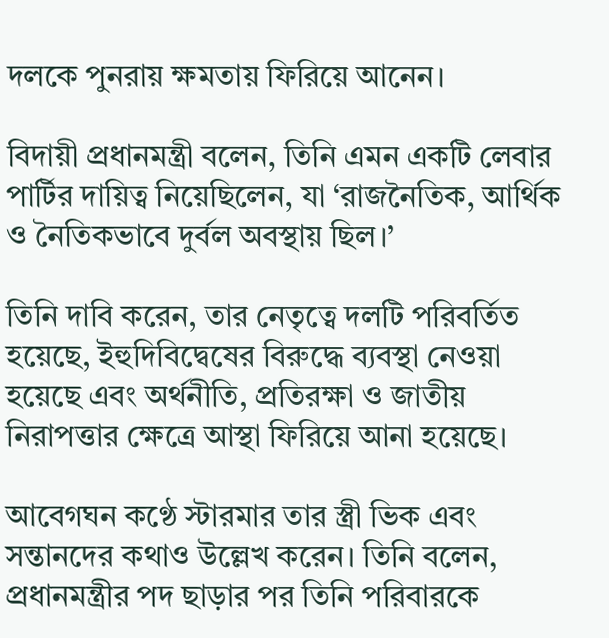দলকে পুনরায় ক্ষমতায় ফিরিয়ে আনেন।

বিদায়ী প্রধানমন্ত্রী বলেন, তিনি এমন একটি লেবার পার্টির দায়িত্ব নিয়েছিলেন, যা ‘রাজনৈতিক, আর্থিক ও নৈতিকভাবে দুর্বল অবস্থায় ছিল।’

তিনি দাবি করেন, তার নেতৃত্বে দলটি পরিবর্তিত হয়েছে, ইহুদিবিদ্বেষের বিরুদ্ধে ব্যবস্থা নেওয়া হয়েছে এবং অর্থনীতি, প্রতিরক্ষা ও জাতীয় নিরাপত্তার ক্ষেত্রে আস্থা ফিরিয়ে আনা হয়েছে।

আবেগঘন কণ্ঠে স্টারমার তার স্ত্রী ভিক এবং সন্তানদের কথাও উল্লেখ করেন। তিনি বলেন, প্রধানমন্ত্রীর পদ ছাড়ার পর তিনি পরিবারকে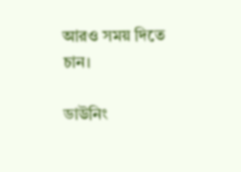আরও সময় দিতে চান।

ডাউনিং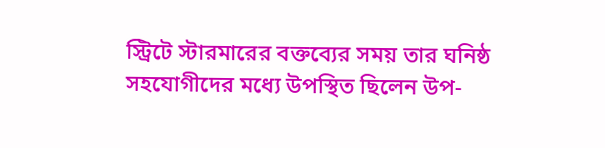স্ট্রিটে স্টারমারের বক্তব্যের সময় তার ঘনিষ্ঠ সহযোগীদের মধ্যে উপস্থিত ছিলেন উপ-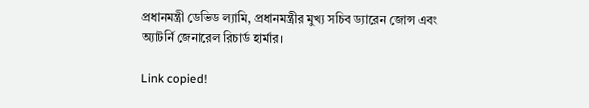প্রধানমন্ত্রী ডেভিড ল্যামি, প্রধানমন্ত্রীর মুখ্য সচিব ড্যারেন জোন্স এবং অ্যাটর্নি জেনারেল রিচার্ড হার্মার।

Link copied!